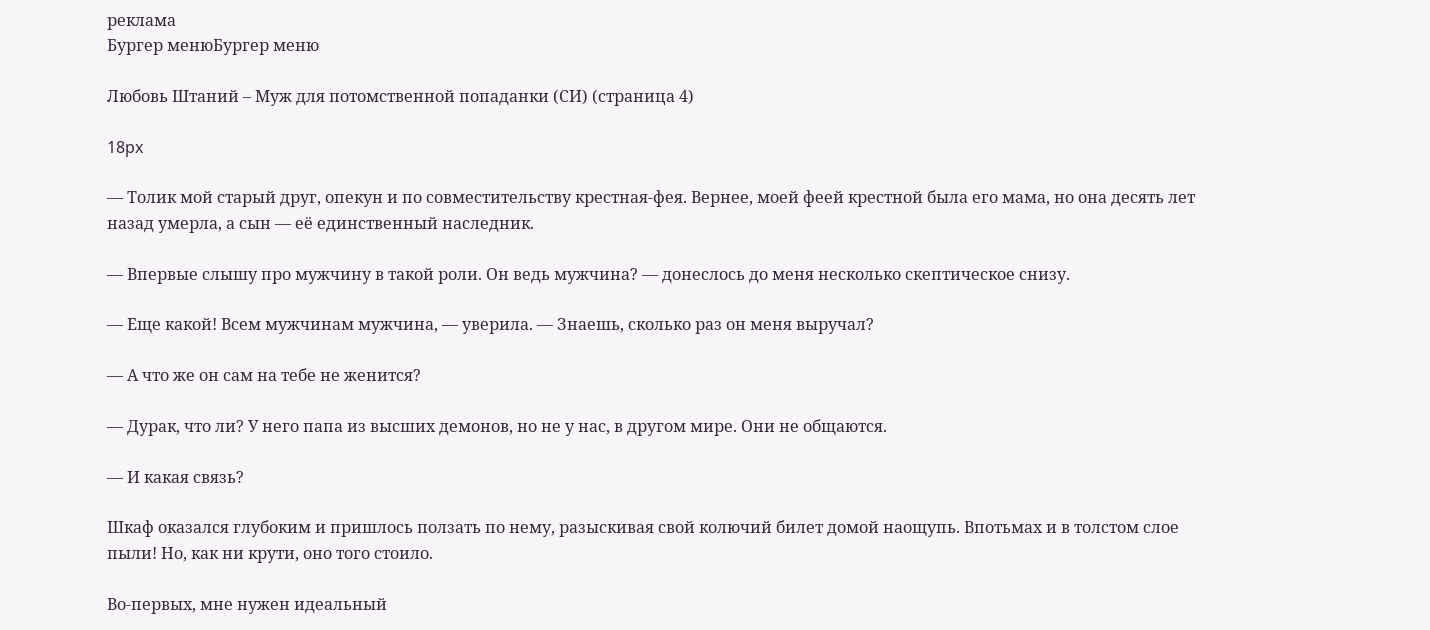реклама
Бургер менюБургер меню

Любовь Штаний – Муж для потомственной попаданки (СИ) (страница 4)

18px

— Толик мой старый друг, опекун и по совместительству крестная-фея. Вернее, моей феей крестной была его мама, но она десять лет назад умерла, а сын — её единственный наследник.

— Впервые слышу про мужчину в такой роли. Он ведь мужчина? — донеслось до меня несколько скептическое снизу.

— Еще какой! Всем мужчинам мужчина, — уверила. — Знаешь, сколько раз он меня выручал?

— А что же он сам на тебе не женится?

— Дурак, что ли? У него папа из высших демонов, но не у нас, в другом мире. Они не общаются.

— И какая связь?

Шкаф оказался глубоким и пришлось ползать по нему, разыскивая свой колючий билет домой наощупь. Впотьмах и в толстом слое пыли! Но, как ни крути, оно того стоило.

Во-первых, мне нужен идеальный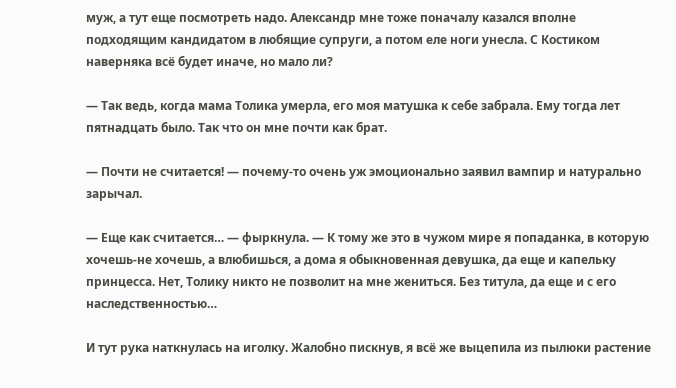муж, а тут еще посмотреть надо. Александр мне тоже поначалу казался вполне подходящим кандидатом в любящие супруги, а потом еле ноги унесла. С Костиком наверняка всё будет иначе, но мало ли?

— Так ведь, когда мама Толика умерла, его моя матушка к себе забрала. Ему тогда лет пятнадцать было. Так что он мне почти как брат.

— Почти не считается! — почему-то очень уж эмоционально заявил вампир и натурально зарычал.

— Еще как считается… — фыркнула. — К тому же это в чужом мире я попаданка, в которую хочешь-не хочешь, а влюбишься, а дома я обыкновенная девушка, да еще и капельку принцесса. Нет, Толику никто не позволит на мне жениться. Без титула, да еще и с его наследственностью…

И тут рука наткнулась на иголку. Жалобно пискнув, я всё же выцепила из пылюки растение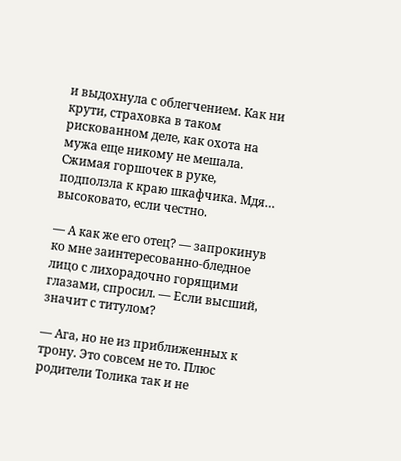и выдохнула с облегчением. Как ни крути, страховка в таком рискованном деле, как охота на мужа еще никому не мешала. Сжимая горшочек в руке, подползла к краю шкафчика. Мдя… высоковато, если честно.

— А как же его отец? — запрокинув ко мне заинтересованно-бледное лицо с лихорадочно горящими глазами, спросил. — Если высший, значит с титулом?

— Ага, но не из приближенных к трону. Это совсем не то. Плюс родители Толика так и не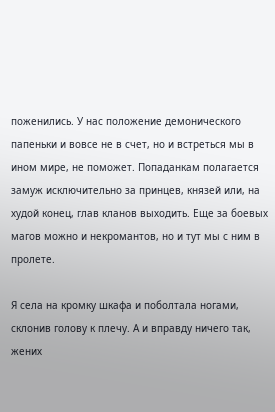поженились. У нас положение демонического папеньки и вовсе не в счет, но и встреться мы в ином мире, не поможет. Попаданкам полагается замуж исключительно за принцев, князей или, на худой конец, глав кланов выходить. Еще за боевых магов можно и некромантов, но и тут мы с ним в пролете.

Я села на кромку шкафа и поболтала ногами, склонив голову к плечу. А и вправду ничего так, жених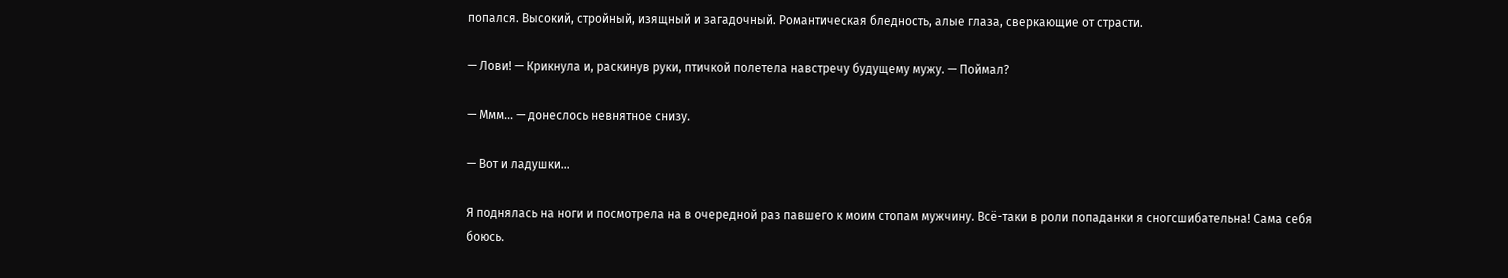попался. Высокий, стройный, изящный и загадочный. Романтическая бледность, алые глаза, сверкающие от страсти.

— Лови! — Крикнула и, раскинув руки, птичкой полетела навстречу будущему мужу. — Поймал?

— Ммм… — донеслось невнятное снизу.

— Вот и ладушки…

Я поднялась на ноги и посмотрела на в очередной раз павшего к моим стопам мужчину. Всё-таки в роли попаданки я сногсшибательна! Сама себя боюсь.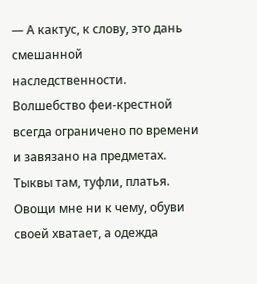— А кактус, к слову, это дань смешанной наследственности. Волшебство феи-крестной всегда ограничено по времени и завязано на предметах. Тыквы там, туфли, платья. Овощи мне ни к чему, обуви своей хватает, а одежда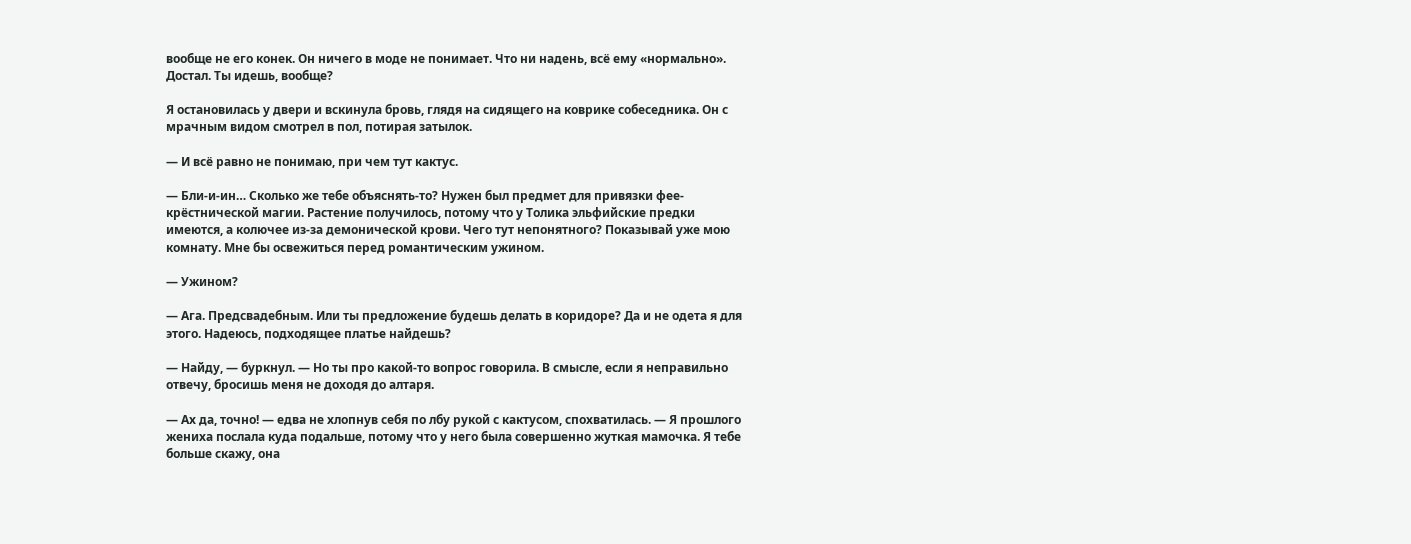вообще не его конек. Он ничего в моде не понимает. Что ни надень, всё ему «нормально». Достал. Ты идешь, вообще?

Я остановилась у двери и вскинула бровь, глядя на сидящего на коврике собеседника. Он с мрачным видом смотрел в пол, потирая затылок.

— И всё равно не понимаю, при чем тут кактус.

— Бли-и-ин… Сколько же тебе объяснять-то? Нужен был предмет для привязки фее-крёстнической магии. Растение получилось, потому что у Толика эльфийские предки имеются, а колючее из-за демонической крови. Чего тут непонятного? Показывай уже мою комнату. Мне бы освежиться перед романтическим ужином.

— Ужином?

— Ага. Предсвадебным. Или ты предложение будешь делать в коридоре? Да и не одета я для этого. Надеюсь, подходящее платье найдешь?

— Найду, — буркнул. — Но ты про какой-то вопрос говорила. В смысле, если я неправильно отвечу, бросишь меня не доходя до алтаря.

— Ах да, точно! — едва не хлопнув себя по лбу рукой с кактусом, спохватилась. — Я прошлого жениха послала куда подальше, потому что у него была совершенно жуткая мамочка. Я тебе больше скажу, она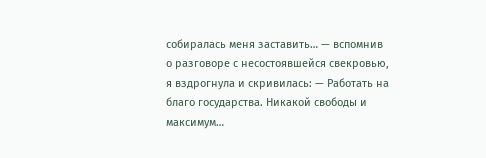собиралась меня заставить… — вспомнив о разговоре с несостоявшейся свекровью, я вздрогнула и скривилась: — Работать на благо государства. Никакой свободы и максимум…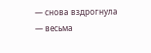— снова вздрогнула — весьма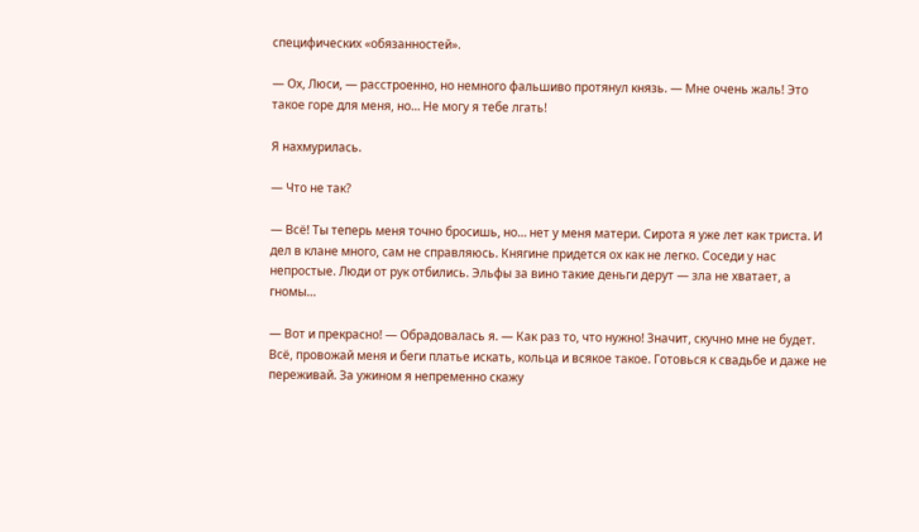специфических «обязанностей».

— Ох, Люси, — расстроенно, но немного фальшиво протянул князь. — Мне очень жаль! Это такое горе для меня, но… Не могу я тебе лгать!

Я нахмурилась.

— Что не так?

— Всё! Ты теперь меня точно бросишь, но… нет у меня матери. Сирота я уже лет как триста. И дел в клане много, сам не справляюсь. Княгине придется ох как не легко. Соседи у нас непростые. Люди от рук отбились. Эльфы за вино такие деньги дерут — зла не хватает, а гномы…

— Вот и прекрасно! — Обрадовалась я. — Как раз то, что нужно! Значит, скучно мне не будет. Всё, провожай меня и беги платье искать, кольца и всякое такое. Готовься к свадьбе и даже не переживай. За ужином я непременно скажу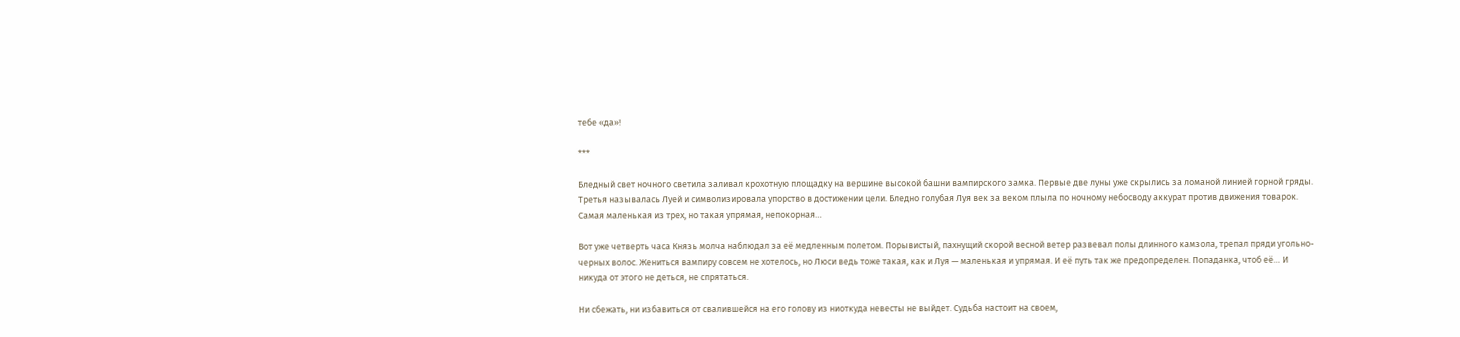тебе «да»!

***

Бледный свет ночного светила заливал крохотную площадку на вершине высокой башни вампирского замка. Первые две луны уже скрылись за ломаной линией горной гряды. Третья называлась Луей и символизировала упорство в достижении цели. Бледно голубая Луя век за веком плыла по ночному небосводу аккурат против движения товарок. Самая маленькая из трех, но такая упрямая, непокорная…

Вот уже четверть часа Князь молча наблюдал за её медленным полетом. Порывистый, пахнущий скорой весной ветер развевал полы длинного камзола, трепал пряди угольно-черных волос. Жениться вампиру совсем не хотелось, но Люси ведь тоже такая, как и Луя — маленькая и упрямая. И её путь так же предопределен. Попаданка, чтоб её… И никуда от этого не деться, не спрятаться.

Ни сбежать, ни избавиться от свалившейся на его голову из ниоткуда невесты не выйдет. Судьба настоит на своем,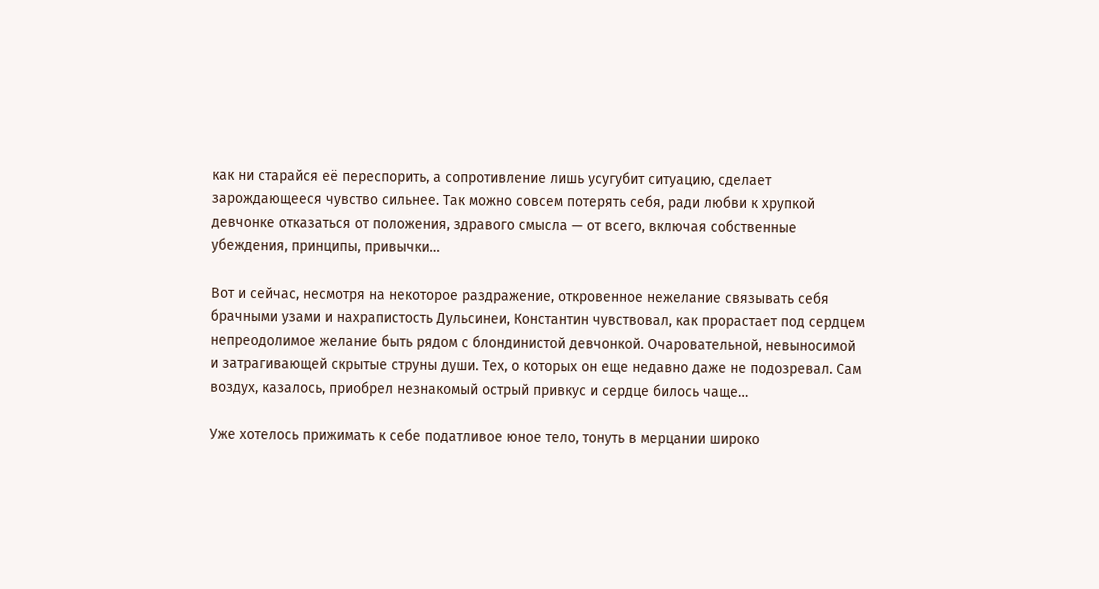как ни старайся её переспорить, а сопротивление лишь усугубит ситуацию, сделает зарождающееся чувство сильнее. Так можно совсем потерять себя, ради любви к хрупкой девчонке отказаться от положения, здравого смысла — от всего, включая собственные убеждения, принципы, привычки…

Вот и сейчас, несмотря на некоторое раздражение, откровенное нежелание связывать себя брачными узами и нахрапистость Дульсинеи, Константин чувствовал, как прорастает под сердцем непреодолимое желание быть рядом с блондинистой девчонкой. Очаровательной, невыносимой и затрагивающей скрытые струны души. Тех, о которых он еще недавно даже не подозревал. Сам воздух, казалось, приобрел незнакомый острый привкус и сердце билось чаще…

Уже хотелось прижимать к себе податливое юное тело, тонуть в мерцании широко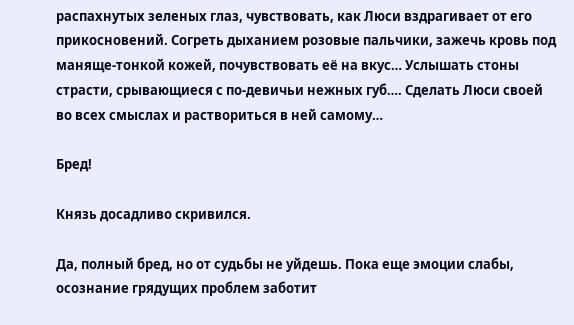распахнутых зеленых глаз, чувствовать, как Люси вздрагивает от его прикосновений. Согреть дыханием розовые пальчики, зажечь кровь под маняще-тонкой кожей, почувствовать её на вкус… Услышать стоны страсти, срывающиеся с по-девичьи нежных губ…. Сделать Люси своей во всех смыслах и раствориться в ней самому…

Бред!

Князь досадливо скривился.

Да, полный бред, но от судьбы не уйдешь. Пока еще эмоции слабы, осознание грядущих проблем заботит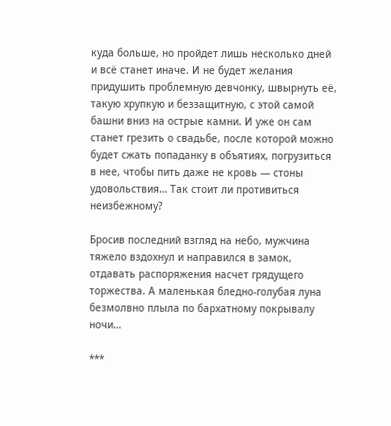куда больше, но пройдет лишь несколько дней и всё станет иначе. И не будет желания придушить проблемную девчонку, швырнуть её, такую хрупкую и беззащитную, с этой самой башни вниз на острые камни. И уже он сам станет грезить о свадьбе, после которой можно будет сжать попаданку в объятиях, погрузиться в нее, чтобы пить даже не кровь — стоны удовольствия… Так стоит ли противиться неизбежному?

Бросив последний взгляд на небо, мужчина тяжело вздохнул и направился в замок, отдавать распоряжения насчет грядущего торжества. А маленькая бледно-голубая луна безмолвно плыла по бархатному покрывалу ночи…

***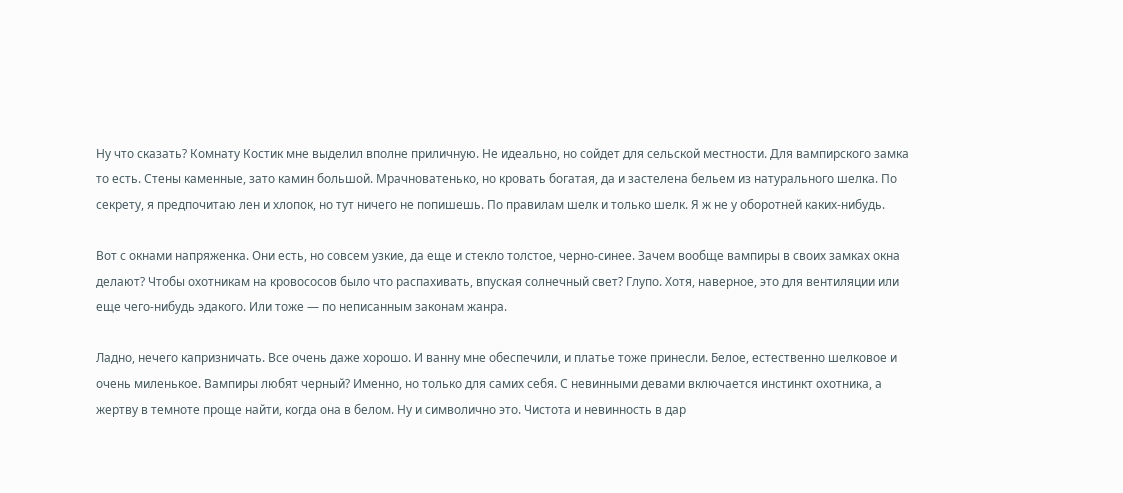Ну что сказать? Комнату Костик мне выделил вполне приличную. Не идеально, но сойдет для сельской местности. Для вампирского замка то есть. Стены каменные, зато камин большой. Мрачноватенько, но кровать богатая, да и застелена бельем из натурального шелка. По секрету, я предпочитаю лен и хлопок, но тут ничего не попишешь. По правилам шелк и только шелк. Я ж не у оборотней каких-нибудь.

Вот с окнами напряженка. Они есть, но совсем узкие, да еще и стекло толстое, черно-синее. Зачем вообще вампиры в своих замках окна делают? Чтобы охотникам на кровососов было что распахивать, впуская солнечный свет? Глупо. Хотя, наверное, это для вентиляции или еще чего-нибудь эдакого. Или тоже — по неписанным законам жанра.

Ладно, нечего капризничать. Все очень даже хорошо. И ванну мне обеспечили, и платье тоже принесли. Белое, естественно шелковое и очень миленькое. Вампиры любят черный? Именно, но только для самих себя. С невинными девами включается инстинкт охотника, а жертву в темноте проще найти, когда она в белом. Ну и символично это. Чистота и невинность в дар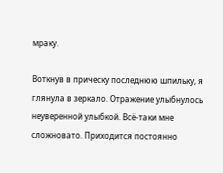мраку.

Воткнув в прическу последнюю шпильку, я глянула в зеркало. Отражение улыбнулось неуверенной улыбкой. Всё-таки мне сложновато. Приходится постоянно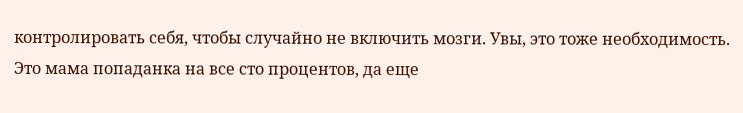контролировать себя, чтобы случайно не включить мозги. Увы, это тоже необходимость. Это мама попаданка на все сто процентов, да еще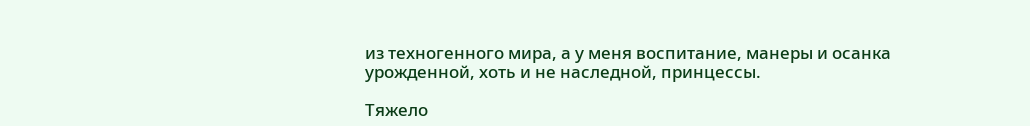из техногенного мира, а у меня воспитание, манеры и осанка урожденной, хоть и не наследной, принцессы.

Тяжело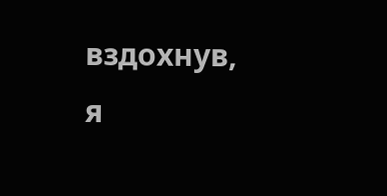вздохнув, я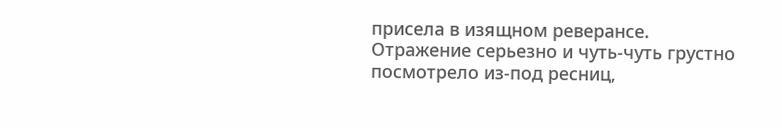присела в изящном реверансе. Отражение серьезно и чуть-чуть грустно посмотрело из-под ресниц,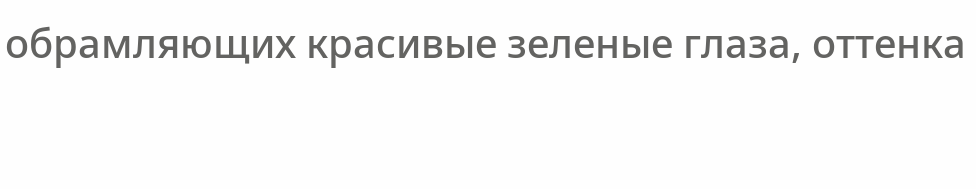обрамляющих красивые зеленые глаза, оттенка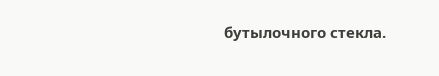бутылочного стекла.